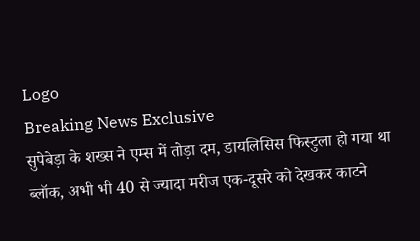Logo
Breaking News Exclusive
सुपेबेड़ा के शख्स ने एम्स में तोड़ा दम, डायलिसिस फिस्टुला हो गया था ब्लॉक, अभी भी 40 से ज्यादा मरीज एक-दूसरे को देखकर काटने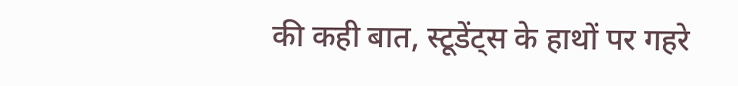की कही बात, स्टूडेंट्स के हाथों पर गहरे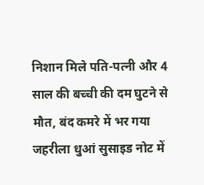निशान मिले पति-पत्नी और 4 साल की बच्ची की दम घुटने से मौत, बंद कमरे में भर गया जहरीला धुआं सुसाइड नोट में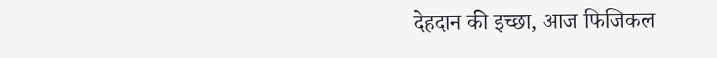देहदान की इच्छा, आज फिजिकल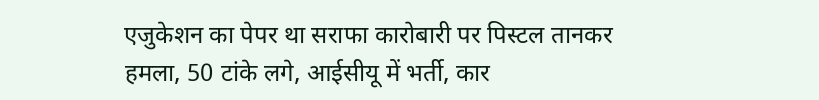एजुकेशन का पेपर था सराफा कारोबारी पर पिस्टल तानकर हमला, 50 टांके लगे, आईसीयू में भर्ती, कार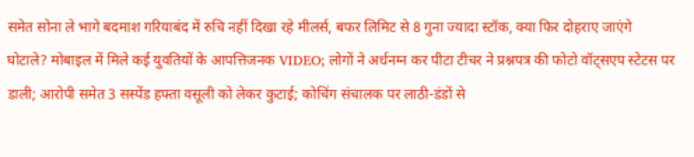समेत सोना ले भागे बदमाश गरियाबंद में रुचि नहीं दिखा रहे मीलर्स, बफर लिमिट से 8 गुना ज्यादा स्टॉक, क्या फिर दोहराए जाएंगे घोटाले? मोबाइल में मिले कई युवतियों के आपत्तिजनक VIDEO; लोगों ने अर्धनग्न कर पीटा टीचर ने प्रश्नपत्र की फोटो वॉट्सएप स्टेटस पर डाली; आरोपी समेत 3 सस्पेंड हफ्ता वसूली को लेकर कुटाई; कोचिंग संचालक पर लाठी-डंडों से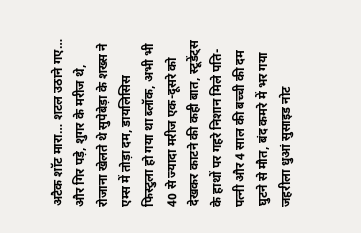अटैक शॉट मारा… शटल उठाने गए… और गिर पड़े, शुगर के मरीज थे, रोजाना खेलते थे सुपेबेड़ा के शख्स ने एम्स में तोड़ा दम, डायलिसिस फिस्टुला हो गया था ब्लॉक, अभी भी 40 से ज्यादा मरीज एक-दूसरे को देखकर काटने की कही बात, स्टूडेंट्स के हाथों पर गहरे निशान मिले पति-पत्नी और 4 साल की बच्ची की दम घुटने से मौत, बंद कमरे में भर गया जहरीला धुआं सुसाइड नोट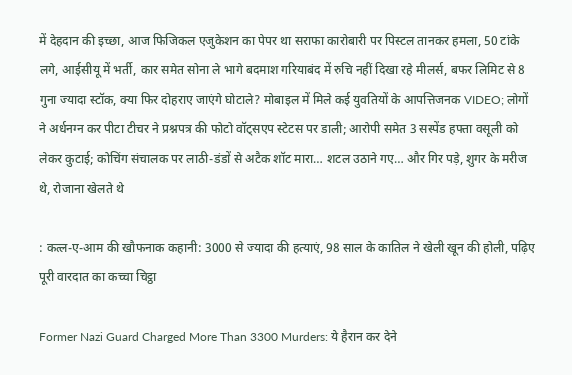में देहदान की इच्छा, आज फिजिकल एजुकेशन का पेपर था सराफा कारोबारी पर पिस्टल तानकर हमला, 50 टांके लगे, आईसीयू में भर्ती, कार समेत सोना ले भागे बदमाश गरियाबंद में रुचि नहीं दिखा रहे मीलर्स, बफर लिमिट से 8 गुना ज्यादा स्टॉक, क्या फिर दोहराए जाएंगे घोटाले? मोबाइल में मिले कई युवतियों के आपत्तिजनक VIDEO; लोगों ने अर्धनग्न कर पीटा टीचर ने प्रश्नपत्र की फोटो वॉट्सएप स्टेटस पर डाली; आरोपी समेत 3 सस्पेंड हफ्ता वसूली को लेकर कुटाई; कोचिंग संचालक पर लाठी-डंडों से अटैक शॉट मारा… शटल उठाने गए… और गिर पड़े, शुगर के मरीज थे, रोजाना खेलते थे

: कत्ल-ए-आम की खौफनाक कहानी: 3000 से ज्यादा की हत्याएं, 98 साल के कातिल ने खेली खून की होली, पढ़िए पूरी वारदात का कच्चा चिट्ठा

Former Nazi Guard Charged More Than 3300 Murders: ये हैरान कर देने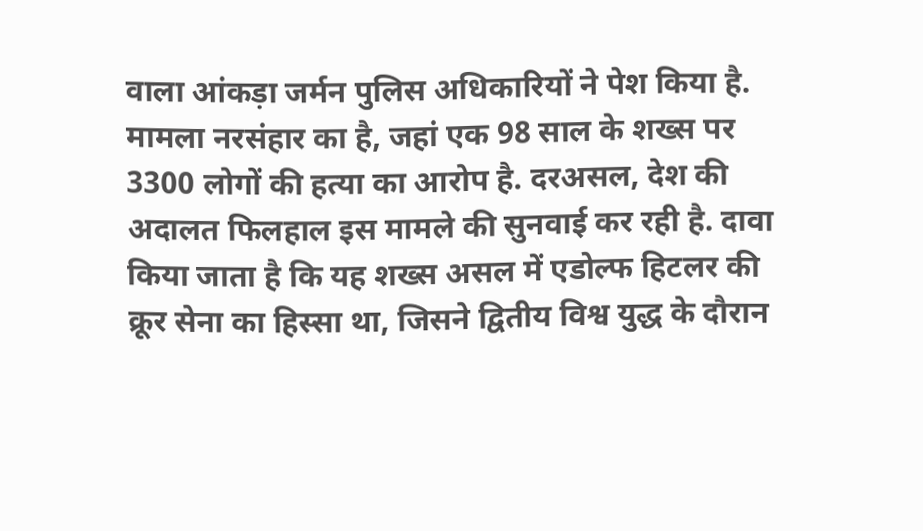वाला आंकड़ा जर्मन पुलिस अधिकारियों ने पेश किया है. मामला नरसंहार का है, जहां एक 98 साल के शख्स पर 3300 लोगों की हत्या का आरोप है. दरअसल, देश की अदालत फिलहाल इस मामले की सुनवाई कर रही है. दावा किया जाता है कि यह शख्स असल में एडोल्फ हिटलर की क्रूर सेना का हिस्सा था, जिसने द्वितीय विश्व युद्ध के दौरान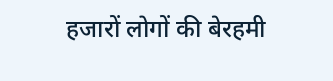हजारों लोगों की बेरहमी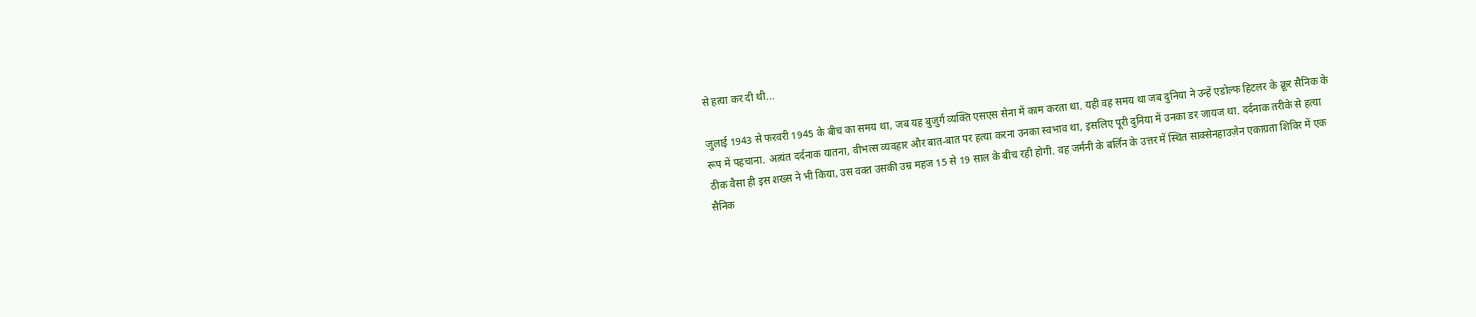से हत्या कर दी थी...

जुलाई 1943 से फरवरी 1945 के बीच का समय था, जब यह बुजुर्ग व्यक्ति एसएस सेना में काम करता था. यही वह समय था जब दुनिया ने उन्हें एडोल्फ हिटलर के क्रूर सैनिक के रूप में पहचाना. अत्यंत दर्दनाक यातना, वीभत्स व्यवहार और बात-बात पर हत्या करना उनका स्वभाव था, इसलिए पूरी दुनिया में उनका डर जायज था. दर्दनाक तरीके से हत्या ठीक वैसा ही इस शख्स ने भी किया, उस वक्त उसकी उम्र महज 15 से 19 साल के बीच रही होगी. वह जर्मनी के बर्लिन के उत्तर में स्थित साक्सेनहाउज़ेन एकाग्रता शिविर में एक सैनिक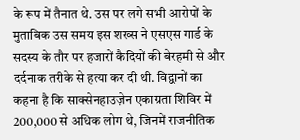के रूप में तैनात थे. उस पर लगे सभी आरोपों के मुताबिक उस समय इस शख्स ने एसएस गार्ड के सदस्य के तौर पर हजारों कैदियों की बेरहमी से और दर्दनाक तरीके से हत्या कर दी थी. विद्वानों का कहना है कि साक्सेनहाउज़ेन एकाग्रता शिविर में 200,000 से अधिक लोग थे, जिनमें राजनीतिक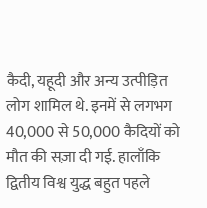कैदी, यहूदी और अन्य उत्पीड़ित लोग शामिल थे. इनमें से लगभग 40,000 से 50,000 कैदियों को मौत की सज़ा दी गई. हालाँकि द्वितीय विश्व युद्ध बहुत पहले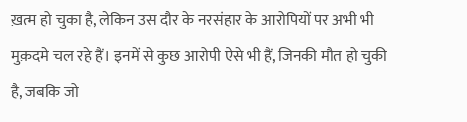ख़त्म हो चुका है, लेकिन उस दौर के नरसंहार के आरोपियों पर अभी भी मुक़दमे चल रहे हैं। इनमें से कुछ आरोपी ऐसे भी हैं, जिनकी मौत हो चुकी है, जबकि जो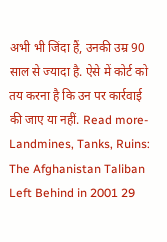अभी भी जिंदा हैं, उनकी उम्र 90 साल से ज्यादा है. ऐसे में कोर्ट को तय करना है कि उन पर कार्रवाई की जाए या नहीं. Read more- Landmines, Tanks, Ruins: The Afghanistan Taliban Left Behind in 2001 29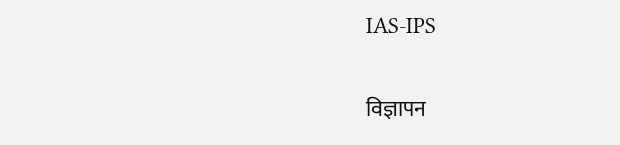IAS-IPS

विज्ञापन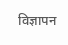विज्ञापन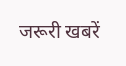जरूरी खबरें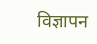विज्ञापन